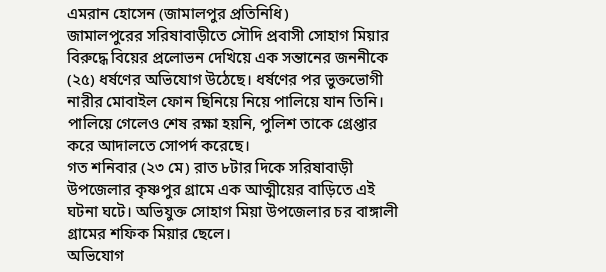এমরান হোসেন (জামালপুর প্রতিনিধি)
জামালপুরের সরিষাবাড়ীতে সৌদি প্রবাসী সোহাগ মিয়ার বিরুদ্ধে বিয়ের প্রলোভন দেখিয়ে এক সন্তানের জননীকে (২৫) ধর্ষণের অভিযোগ উঠেছে। ধর্ষণের পর ভুক্তভোগী নারীর মোবাইল ফোন ছিনিয়ে নিয়ে পালিয়ে যান তিনি। পালিয়ে গেলেও শেষ রক্ষা হয়নি, পুলিশ তাকে গ্রেপ্তার করে আদালতে সোপর্দ করেছে।
গত শনিবার (২৩ মে) রাত ৮টার দিকে সরিষাবাড়ী উপজেলার কৃষ্ণপুর গ্রামে এক আত্মীয়ের বাড়িতে এই ঘটনা ঘটে। অভিযুক্ত সোহাগ মিয়া উপজেলার চর বাঙ্গালী গ্রামের শফিক মিয়ার ছেলে।
অভিযোগ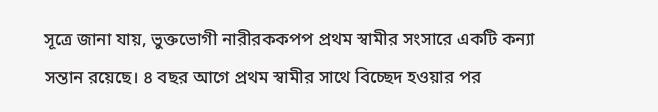সূত্রে জানা যায়, ভুক্তভোগী নারীরককপপ প্রথম স্বামীর সংসারে একটি কন্যা সন্তান রয়েছে। ৪ বছর আগে প্রথম স্বামীর সাথে বিচ্ছেদ হওয়ার পর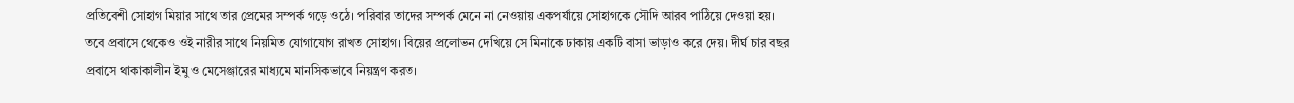প্রতিবেশী সোহাগ মিয়ার সাথে তার প্রেমের সম্পর্ক গড়ে ওঠে। পরিবার তাদের সম্পর্ক মেনে না নেওয়ায় একপর্যায়ে সোহাগকে সৌদি আরব পাঠিয়ে দেওয়া হয়।
তবে প্রবাসে থেকেও ওই নারীর সাথে নিয়মিত যোগাযোগ রাখত সোহাগ। বিয়ের প্রলোভন দেখিয়ে সে মিনাকে ঢাকায় একটি বাসা ভাড়াও করে দেয়। দীর্ঘ চার বছর প্রবাসে থাকাকালীন ইমু ও মেসেঞ্জারের মাধ্যমে মানসিকভাবে নিয়ন্ত্রণ করত।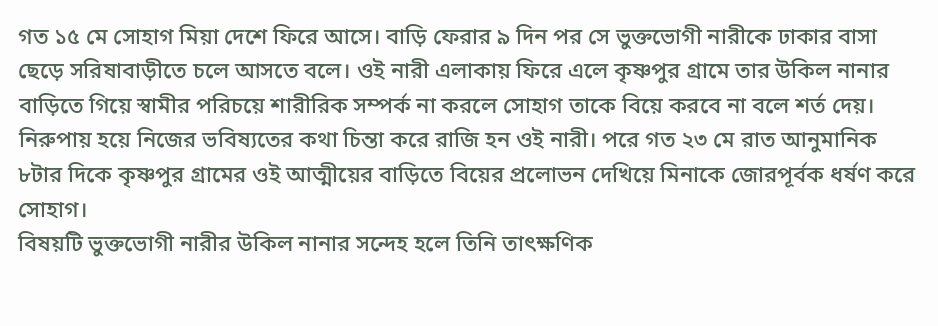গত ১৫ মে সোহাগ মিয়া দেশে ফিরে আসে। বাড়ি ফেরার ৯ দিন পর সে ভুক্তভোগী নারীকে ঢাকার বাসা ছেড়ে সরিষাবাড়ীতে চলে আসতে বলে। ওই নারী এলাকায় ফিরে এলে কৃষ্ণপুর গ্রামে তার উকিল নানার বাড়িতে গিয়ে স্বামীর পরিচয়ে শারীরিক সম্পর্ক না করলে সোহাগ তাকে বিয়ে করবে না বলে শর্ত দেয়। নিরুপায় হয়ে নিজের ভবিষ্যতের কথা চিন্তা করে রাজি হন ওই নারী। পরে গত ২৩ মে রাত আনুমানিক ৮টার দিকে কৃষ্ণপুর গ্রামের ওই আত্মীয়ের বাড়িতে বিয়ের প্রলোভন দেখিয়ে মিনাকে জোরপূর্বক ধর্ষণ করে সোহাগ।
বিষয়টি ভুক্তভোগী নারীর উকিল নানার সন্দেহ হলে তিনি তাৎক্ষণিক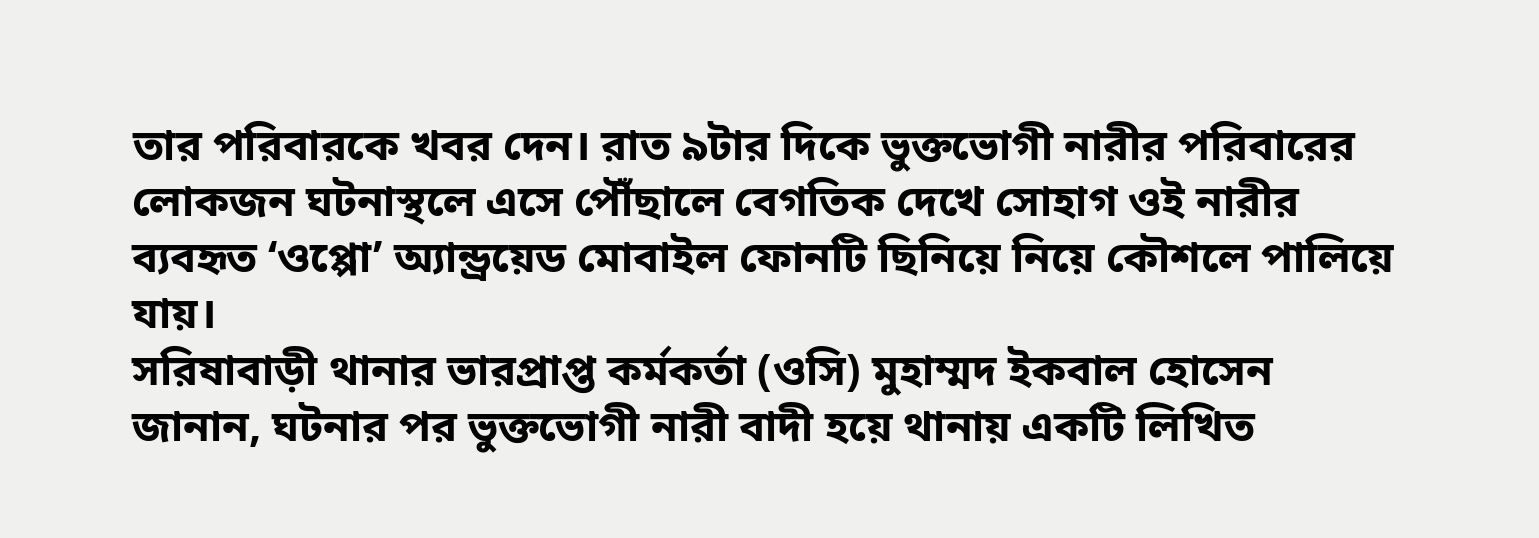তার পরিবারকে খবর দেন। রাত ৯টার দিকে ভুক্তভোগী নারীর পরিবারের লোকজন ঘটনাস্থলে এসে পৌঁছালে বেগতিক দেখে সোহাগ ওই নারীর ব্যবহৃত ‘ওপ্পো’ অ্যান্ড্রয়েড মোবাইল ফোনটি ছিনিয়ে নিয়ে কৌশলে পালিয়ে যায়।
সরিষাবাড়ী থানার ভারপ্রাপ্ত কর্মকর্তা (ওসি) মুহাম্মদ ইকবাল হোসেন জানান, ঘটনার পর ভুক্তভোগী নারী বাদী হয়ে থানায় একটি লিখিত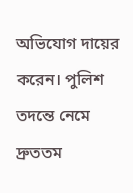অভিযোগ দায়ের করেন। পুলিশ তদন্তে নেমে দ্রুততম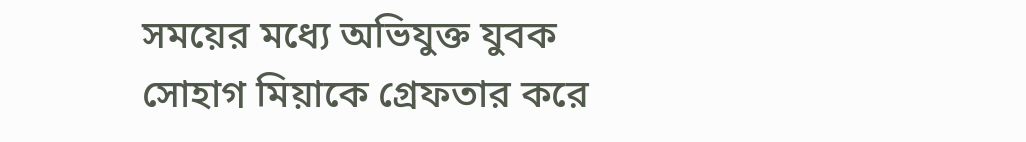সময়ের মধ্যে অভিযুক্ত যুবক সোহাগ মিয়াকে গ্রেফতার করে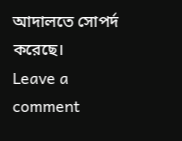আদালতে সোপর্দ করেছে।
Leave a comment